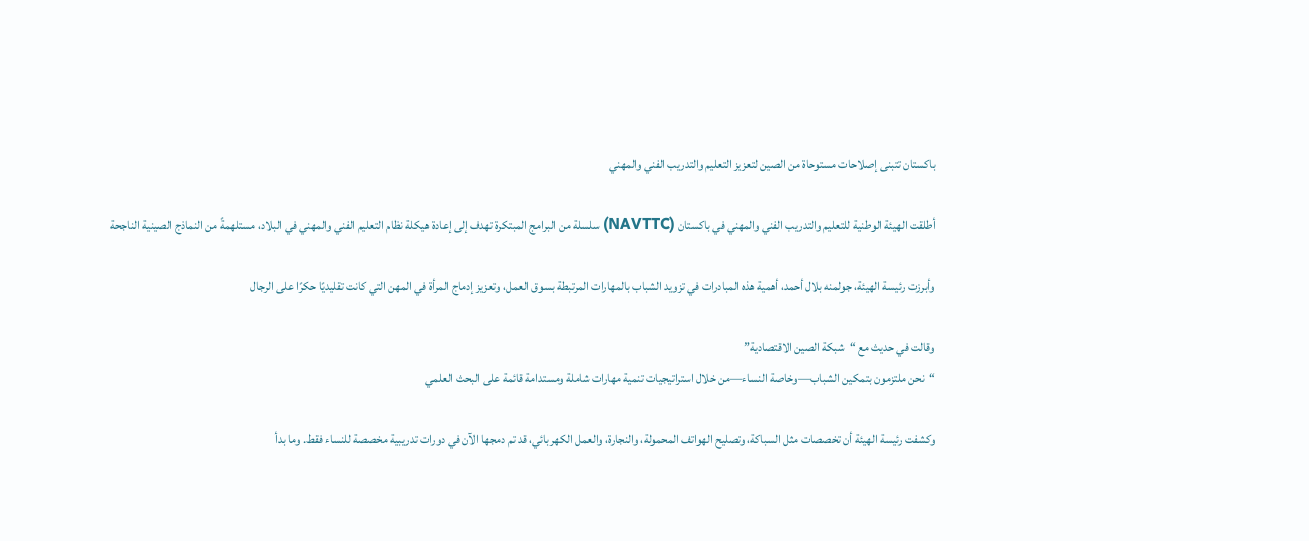باكستان تتبنى إصلاحات مستوحاة من الصين لتعزيز التعليم والتدريب الفني والمهني

أطلقت الهيئة الوطنية للتعليم والتدريب الفني والمهني في باكستان (NAVTTC) سلسلة من البرامج المبتكرة تهدف إلى إعادة هيكلة نظام التعليم الفني والمهني في البلاد، مستلهمةً من النماذج الصينية الناجحة

وأبرزت رئيسة الهيئة، جولمنه بلال أحمد، أهمية هذه المبادرات في تزويد الشباب بالمهارات المرتبطة بسوق العمل، وتعزيز إدماج المرأة في المهن التي كانت تقليديًا حكرًا على الرجال

وقالت في حديث مع “شبكة الصين الاقتصادية”
“نحن ملتزمون بتمكين الشباب—وخاصة النساء—من خلال استراتيجيات تنمية مهارات شاملة ومستدامة قائمة على البحث العلمي

وكشفت رئيسة الهيئة أن تخصصات مثل السباكة، وتصليح الهواتف المحمولة، والنجارة، والعمل الكهربائي، قد تم دمجها الآن في دورات تدريبية مخصصة للنساء فقط. وما بدأ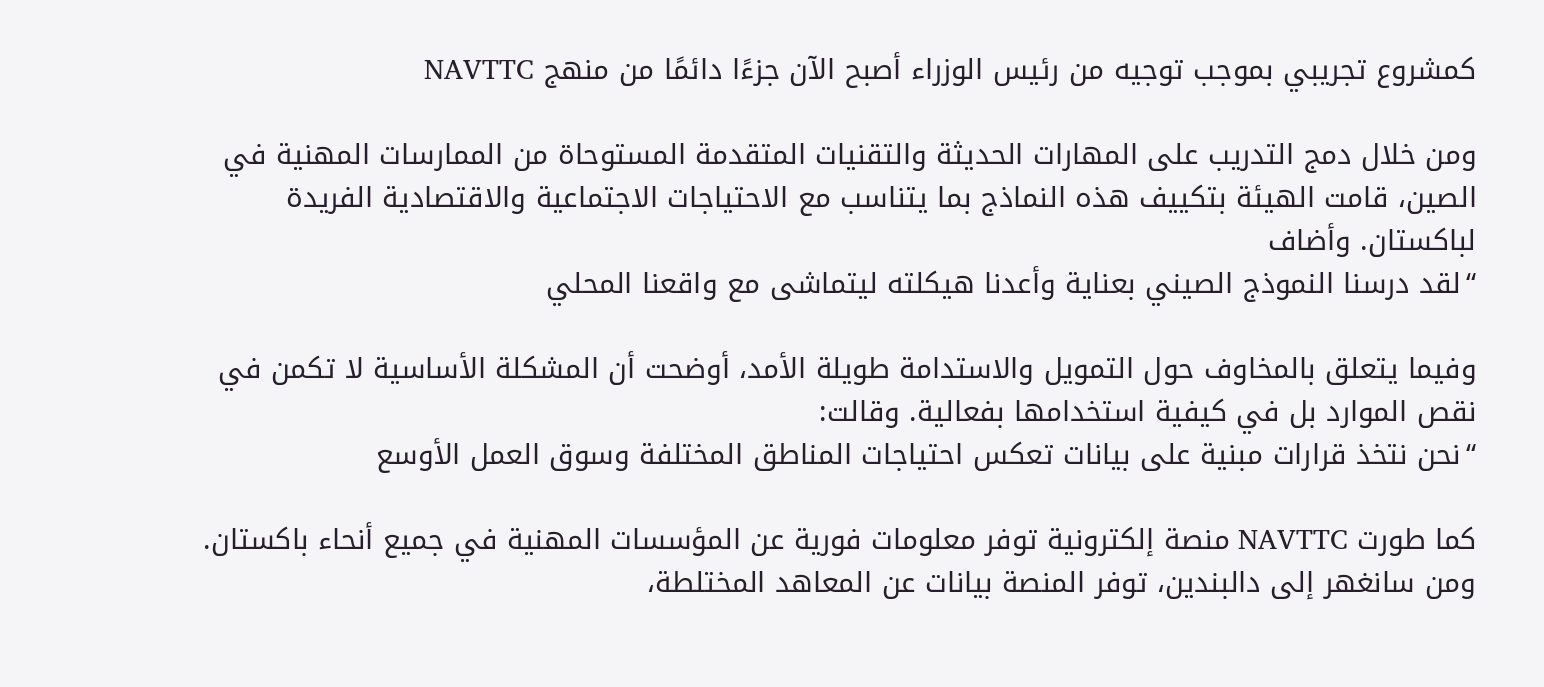كمشروع تجريبي بموجب توجيه من رئيس الوزراء أصبح الآن جزءًا دائمًا من منهج NAVTTC

ومن خلال دمج التدريب على المهارات الحديثة والتقنيات المتقدمة المستوحاة من الممارسات المهنية في الصين، قامت الهيئة بتكييف هذه النماذج بما يتناسب مع الاحتياجات الاجتماعية والاقتصادية الفريدة لباكستان. وأضاف
“لقد درسنا النموذج الصيني بعناية وأعدنا هيكلته ليتماشى مع واقعنا المحلي

وفيما يتعلق بالمخاوف حول التمويل والاستدامة طويلة الأمد، أوضحت أن المشكلة الأساسية لا تكمن في نقص الموارد بل في كيفية استخدامها بفعالية. وقالت:
“نحن نتخذ قرارات مبنية على بيانات تعكس احتياجات المناطق المختلفة وسوق العمل الأوسع

كما طورت NAVTTC منصة إلكترونية توفر معلومات فورية عن المؤسسات المهنية في جميع أنحاء باكستان. ومن سانغهر إلى دالبندين، توفر المنصة بيانات عن المعاهد المختلطة،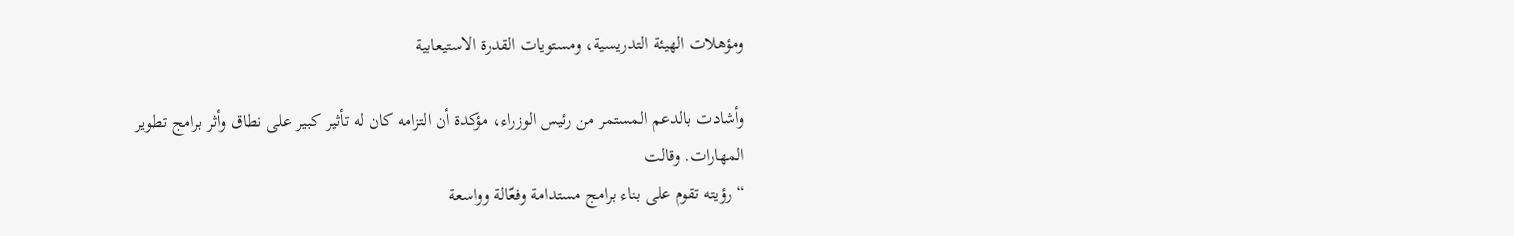ومؤهلات الهيئة التدريسية، ومستويات القدرة الاستيعابية

وأشادت بالدعم المستمر من رئيس الوزراء، مؤكدة أن التزامه كان له تأثير كبير على نطاق وأثر برامج تطوير المهارات. وقالت
“رؤيته تقوم على بناء برامج مستدامة وفعّالة وواسعة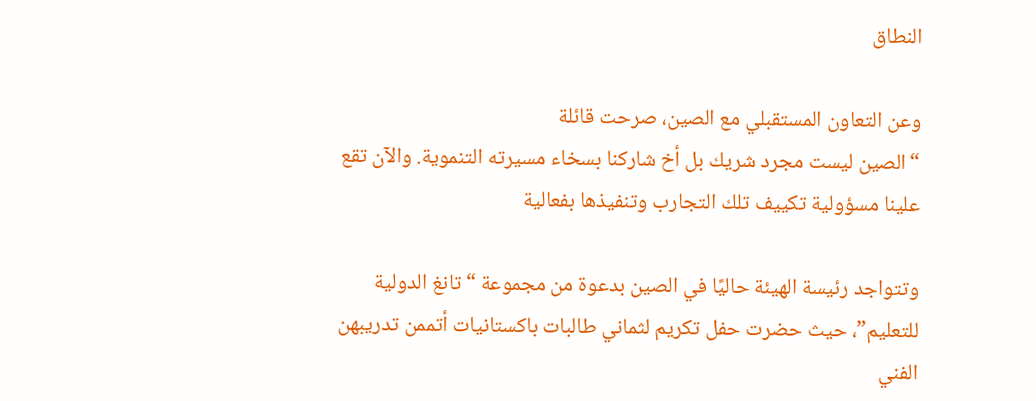النطاق

وعن التعاون المستقبلي مع الصين، صرحت قائلة
“الصين ليست مجرد شريك بل أخ شاركنا بسخاء مسيرته التنموية. والآن تقع علينا مسؤولية تكييف تلك التجارب وتنفيذها بفعالية

وتتواجد رئيسة الهيئة حاليًا في الصين بدعوة من مجموعة “تانغ الدولية للتعليم”، حيث حضرت حفل تكريم لثماني طالبات باكستانيات أتممن تدريبهن الفني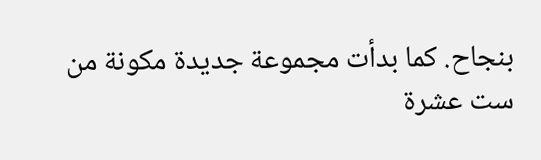بنجاح. كما بدأت مجموعة جديدة مكونة من ست عشرة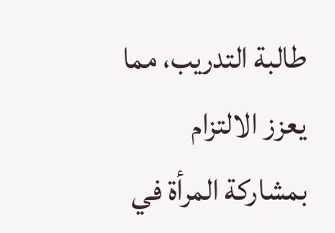طالبة التدريب، مما يعزز الالتزام بمشاركة المرأة في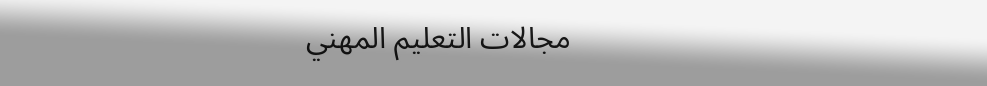مجالات التعليم المهني